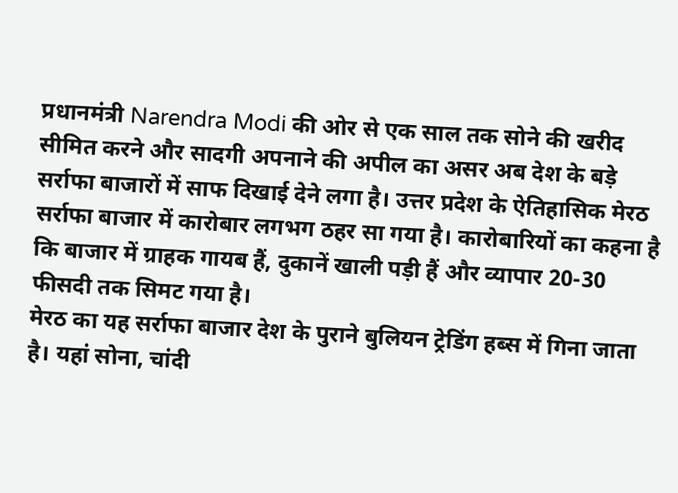प्रधानमंत्री Narendra Modi की ओर से एक साल तक सोने की खरीद सीमित करने और सादगी अपनाने की अपील का असर अब देश के बड़े सर्राफा बाजारों में साफ दिखाई देने लगा है। उत्तर प्रदेश के ऐतिहासिक मेरठ सर्राफा बाजार में कारोबार लगभग ठहर सा गया है। कारोबारियों का कहना है कि बाजार में ग्राहक गायब हैं, दुकानें खाली पड़ी हैं और व्यापार 20-30 फीसदी तक सिमट गया है।
मेरठ का यह सर्राफा बाजार देश के पुराने बुलियन ट्रेडिंग हब्स में गिना जाता है। यहां सोना, चांदी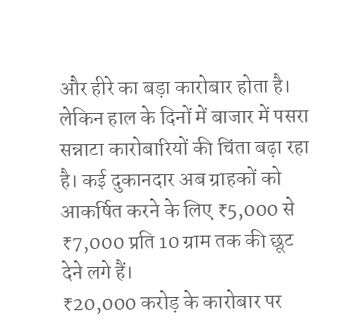और हीरे का बड़ा कारोबार होता है। लेकिन हाल के दिनों में बाजार में पसरा सन्नाटा कारोबारियों की चिंता बढ़ा रहा है। कई दुकानदार अब ग्राहकों को आकर्षित करने के लिए ₹5,000 से ₹7,000 प्रति 10 ग्राम तक की छूट देने लगे हैं।
₹20,000 करोड़ के कारोबार पर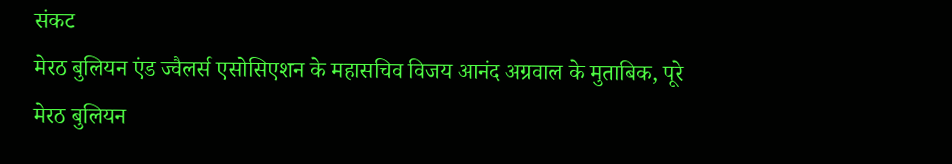संकट
मेरठ बुलियन एंड ज्वैलर्स एसोसिएशन के महासचिव विजय आनंद अग्रवाल के मुताबिक, पूरे मेरठ बुलियन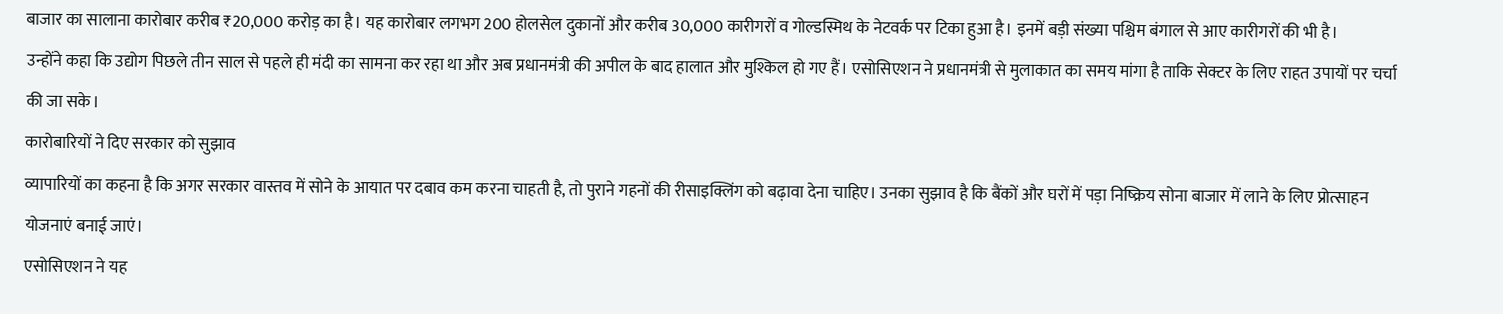बाजार का सालाना कारोबार करीब ₹20,000 करोड़ का है। यह कारोबार लगभग 200 होलसेल दुकानों और करीब 30,000 कारीगरों व गोल्डस्मिथ के नेटवर्क पर टिका हुआ है। इनमें बड़ी संख्या पश्चिम बंगाल से आए कारीगरों की भी है।
उन्होंने कहा कि उद्योग पिछले तीन साल से पहले ही मंदी का सामना कर रहा था और अब प्रधानमंत्री की अपील के बाद हालात और मुश्किल हो गए हैं। एसोसिएशन ने प्रधानमंत्री से मुलाकात का समय मांगा है ताकि सेक्टर के लिए राहत उपायों पर चर्चा की जा सके।
कारोबारियों ने दिए सरकार को सुझाव
व्यापारियों का कहना है कि अगर सरकार वास्तव में सोने के आयात पर दबाव कम करना चाहती है, तो पुराने गहनों की रीसाइक्लिंग को बढ़ावा देना चाहिए। उनका सुझाव है कि बैंकों और घरों में पड़ा निष्क्रिय सोना बाजार में लाने के लिए प्रोत्साहन योजनाएं बनाई जाएं।
एसोसिएशन ने यह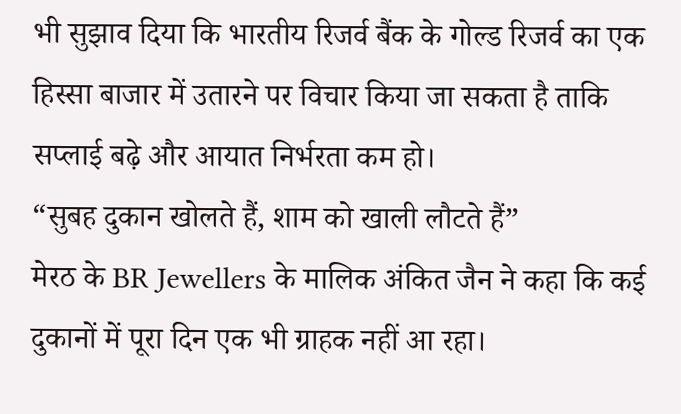भी सुझाव दिया कि भारतीय रिजर्व बैंक के गोल्ड रिजर्व का एक हिस्सा बाजार में उतारने पर विचार किया जा सकता है ताकि सप्लाई बढ़े और आयात निर्भरता कम हो।
“सुबह दुकान खोलते हैं, शाम को खाली लौटते हैं”
मेरठ के BR Jewellers के मालिक अंकित जैन ने कहा कि कई दुकानों में पूरा दिन एक भी ग्राहक नहीं आ रहा।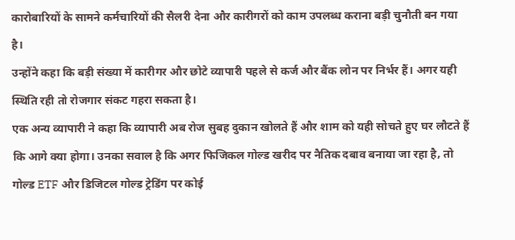कारोबारियों के सामने कर्मचारियों की सैलरी देना और कारीगरों को काम उपलब्ध कराना बड़ी चुनौती बन गया है।
उन्होंने कहा कि बड़ी संख्या में कारीगर और छोटे व्यापारी पहले से कर्ज और बैंक लोन पर निर्भर हैं। अगर यही स्थिति रही तो रोजगार संकट गहरा सकता है।
एक अन्य व्यापारी ने कहा कि व्यापारी अब रोज सुबह दुकान खोलते हैं और शाम को यही सोचते हुए घर लौटते हैं कि आगे क्या होगा। उनका सवाल है कि अगर फिजिकल गोल्ड खरीद पर नैतिक दबाव बनाया जा रहा है, तो गोल्ड ETF और डिजिटल गोल्ड ट्रेडिंग पर कोई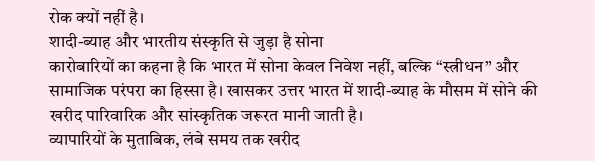रोक क्यों नहीं है।
शादी-ब्याह और भारतीय संस्कृति से जुड़ा है सोना
कारोबारियों का कहना है कि भारत में सोना केवल निवेश नहीं, बल्कि “स्त्रीधन” और सामाजिक परंपरा का हिस्सा है। खासकर उत्तर भारत में शादी-ब्याह के मौसम में सोने की खरीद पारिवारिक और सांस्कृतिक जरूरत मानी जाती है।
व्यापारियों के मुताबिक, लंबे समय तक खरीद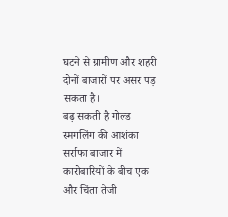घटने से ग्रामीण और शहरी दोनों बाजारों पर असर पड़ सकता है।
बढ़ सकती है गोल्ड स्मगलिंग की आशंका
सर्राफा बाजार में कारोबारियों के बीच एक और चिंता तेजी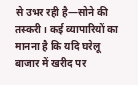से उभर रही है—सोने की तस्करी। कई व्यापारियों का मानना है कि यदि घरेलू बाजार में खरीद पर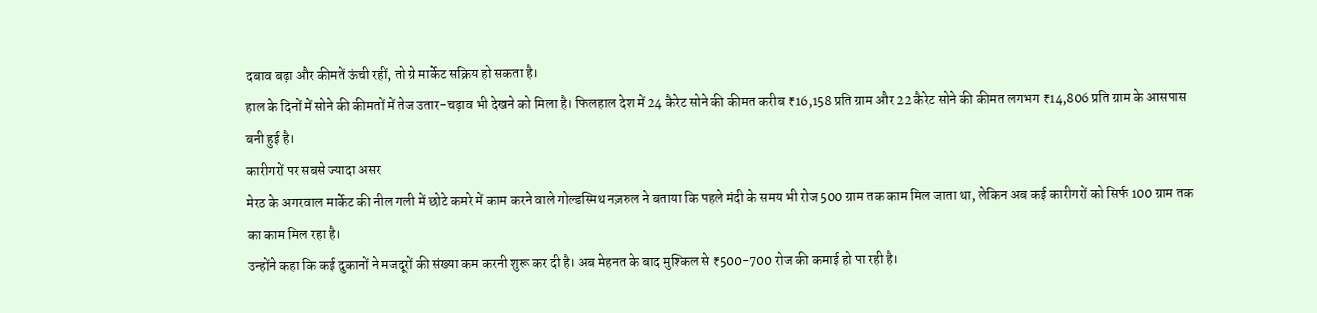दबाव बढ़ा और कीमतें ऊंची रहीं, तो ग्रे मार्केट सक्रिय हो सकता है।
हाल के दिनों में सोने की कीमतों में तेज उतार-चढ़ाव भी देखने को मिला है। फिलहाल देश में 24 कैरेट सोने की कीमत करीब ₹16,158 प्रति ग्राम और 22 कैरेट सोने की कीमत लगभग ₹14,806 प्रति ग्राम के आसपास बनी हुई है।
कारीगरों पर सबसे ज्यादा असर
मेरठ के अगरवाल मार्केट की नील गली में छोटे कमरे में काम करने वाले गोल्डस्मिथ नज़रुल ने बताया कि पहले मंदी के समय भी रोज 500 ग्राम तक काम मिल जाता था, लेकिन अब कई कारीगरों को सिर्फ 100 ग्राम तक का काम मिल रहा है।
उन्होंने कहा कि कई दुकानों ने मजदूरों की संख्या कम करनी शुरू कर दी है। अब मेहनत के बाद मुश्किल से ₹500-700 रोज की कमाई हो पा रही है।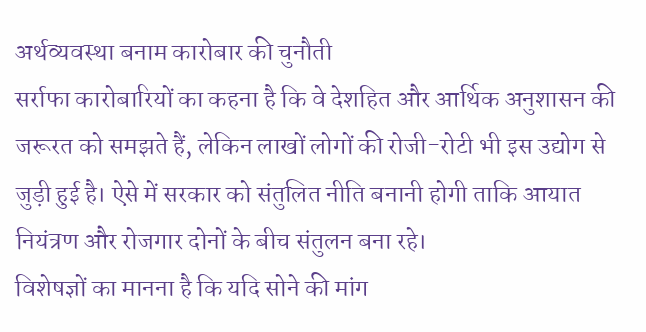अर्थव्यवस्था बनाम कारोबार की चुनौती
सर्राफा कारोबारियों का कहना है कि वे देशहित और आर्थिक अनुशासन की जरूरत को समझते हैं, लेकिन लाखों लोगों की रोजी-रोटी भी इस उद्योग से जुड़ी हुई है। ऐसे में सरकार को संतुलित नीति बनानी होगी ताकि आयात नियंत्रण और रोजगार दोनों के बीच संतुलन बना रहे।
विशेषज्ञों का मानना है कि यदि सोने की मांग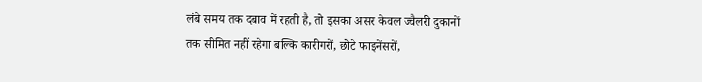लंबे समय तक दबाव में रहती है, तो इसका असर केवल ज्वैलरी दुकानों तक सीमित नहीं रहेगा बल्कि कारीगरों, छोटे फाइनेंसरों,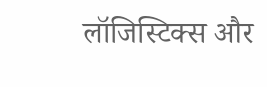लॉजिस्टिक्स और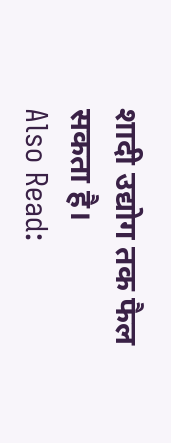शादी उद्योग तक फैल सकता है।
Also Read: